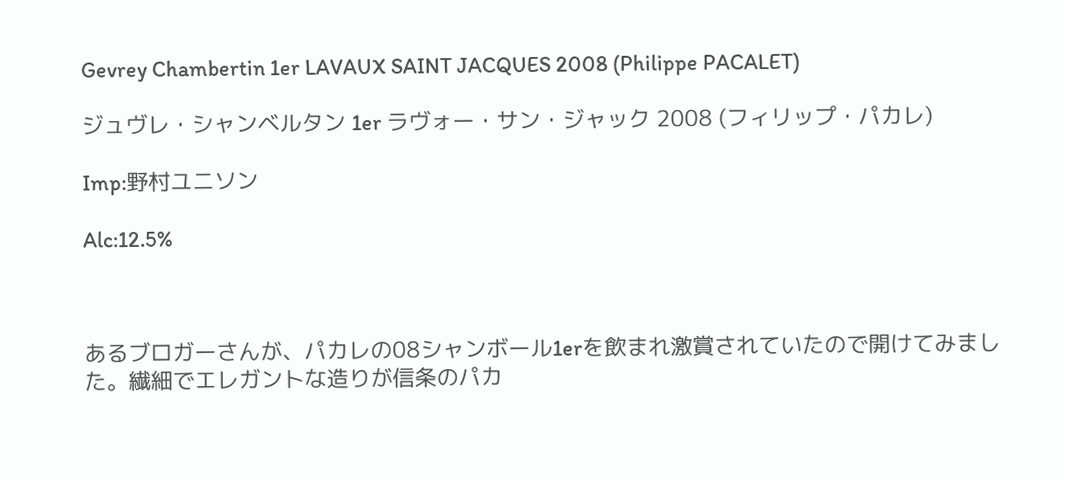Gevrey Chambertin 1er LAVAUX SAINT JACQUES 2008 (Philippe PACALET)

ジュヴレ・シャンベルタン 1er ラヴォー・サン・ジャック 2008 (フィリップ・パカレ)

Imp:野村ユニソン

Alc:12.5%



あるブロガーさんが、パカレの08シャンボール1erを飲まれ激賞されていたので開けてみました。繊細でエレガントな造りが信条のパカ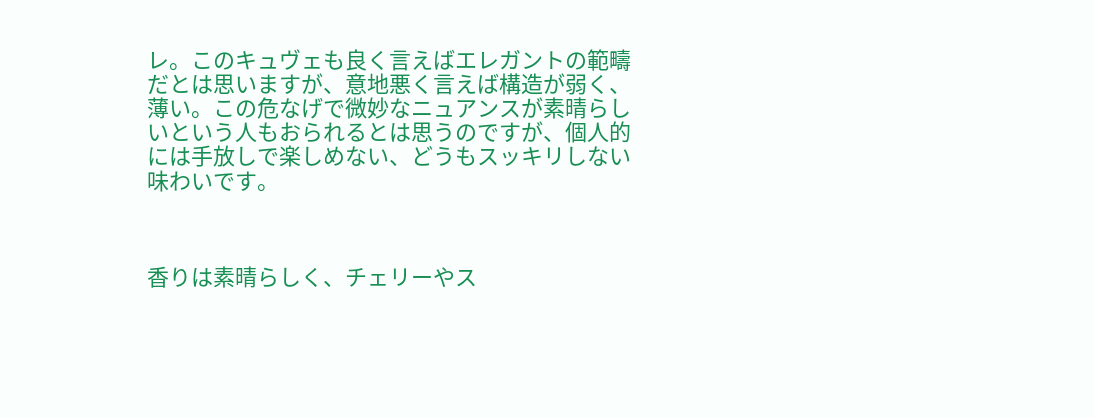レ。このキュヴェも良く言えばエレガントの範疇だとは思いますが、意地悪く言えば構造が弱く、薄い。この危なげで微妙なニュアンスが素晴らしいという人もおられるとは思うのですが、個人的には手放しで楽しめない、どうもスッキリしない味わいです。



香りは素晴らしく、チェリーやス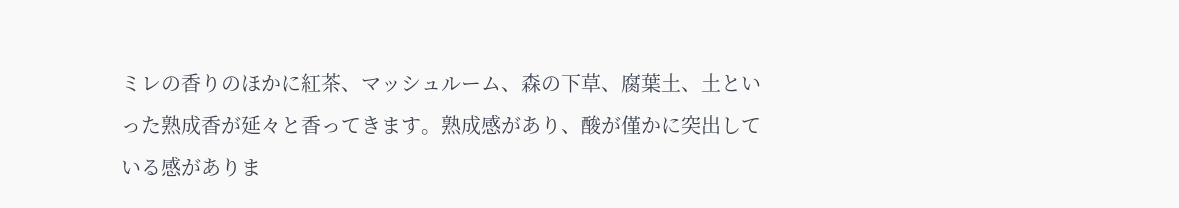ミレの香りのほかに紅茶、マッシュルーム、森の下草、腐葉土、土といった熟成香が延々と香ってきます。熟成感があり、酸が僅かに突出している感がありま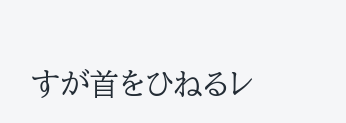すが首をひねるレ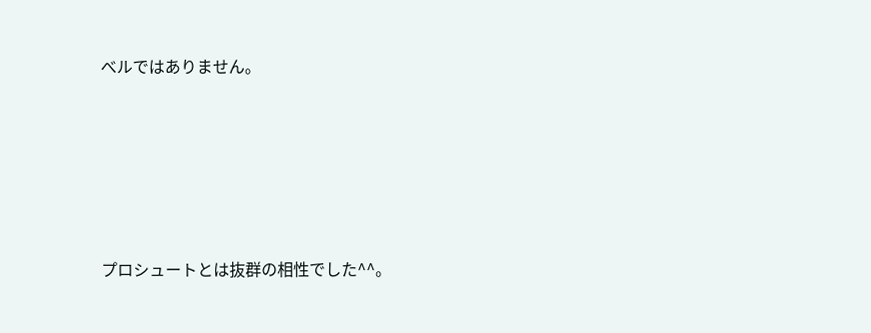べルではありません。







プロシュートとは抜群の相性でした^^。